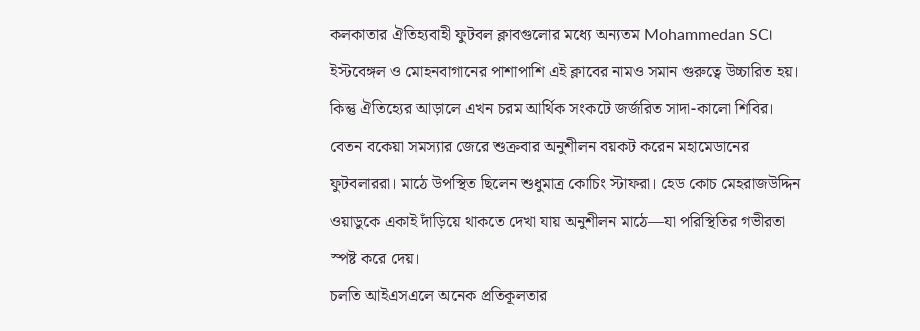কলকাতার ঐতিহ্যবাহী ফুটবল ক্লাবগুলোর মধ্যে অন্যতম Mohammedan SC। ইস্টবেঙ্গল ও মোহনবাগানের পাশাপাশি এই ক্লাবের নামও সমান গুরুত্বে উচ্চারিত হয়। কিন্তু ঐতিহ্যের আড়ালে এখন চরম আর্থিক সংকটে জর্জরিত সাদা-কালো শিবির।
বেতন বকেয়া সমস্যার জেরে শুক্রবার অনুশীলন বয়কট করেন মহামেডানের ফুটবলাররা। মাঠে উপস্থিত ছিলেন শুধুমাত্র কোচিং স্টাফরা। হেড কোচ মেহরাজউদ্দিন ওয়াডুকে একাই দাঁড়িয়ে থাকতে দেখা যায় অনুশীলন মাঠে—যা পরিস্থিতির গভীরতা স্পষ্ট করে দেয়।
চলতি আইএসএলে অনেক প্রতিকূলতার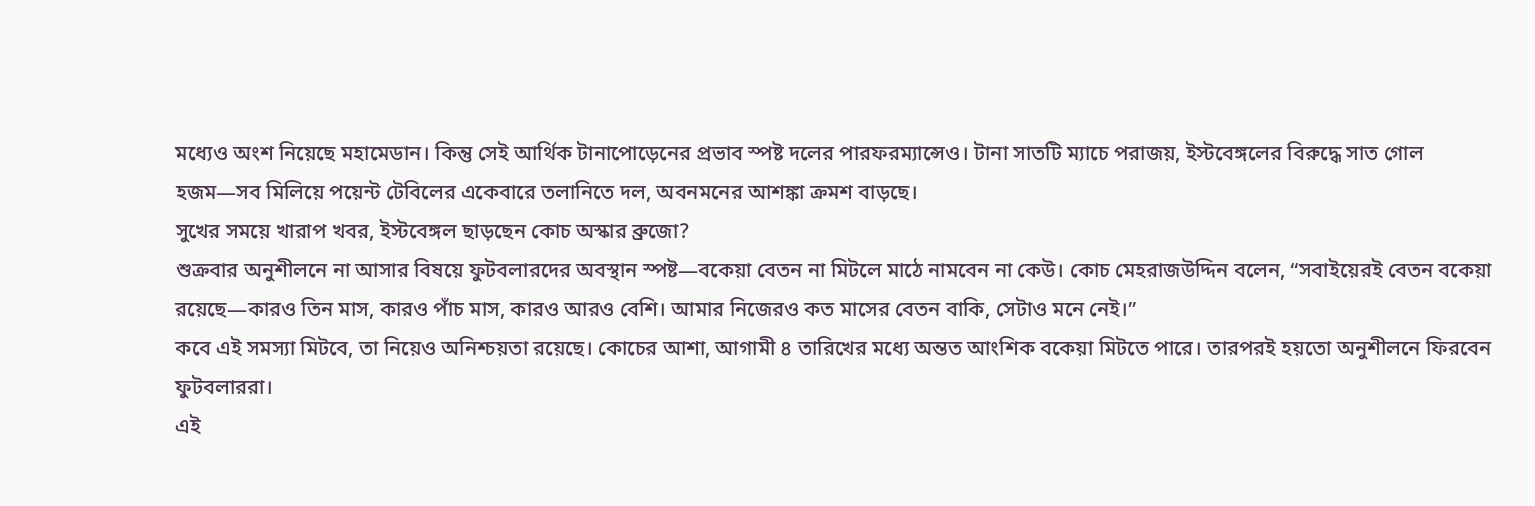মধ্যেও অংশ নিয়েছে মহামেডান। কিন্তু সেই আর্থিক টানাপোড়েনের প্রভাব স্পষ্ট দলের পারফরম্যান্সেও। টানা সাতটি ম্যাচে পরাজয়, ইস্টবেঙ্গলের বিরুদ্ধে সাত গোল হজম—সব মিলিয়ে পয়েন্ট টেবিলের একেবারে তলানিতে দল, অবনমনের আশঙ্কা ক্রমশ বাড়ছে।
সুখের সময়ে খারাপ খবর, ইস্টবেঙ্গল ছাড়ছেন কোচ অস্কার ব্রুজো?
শুক্রবার অনুশীলনে না আসার বিষয়ে ফুটবলারদের অবস্থান স্পষ্ট—বকেয়া বেতন না মিটলে মাঠে নামবেন না কেউ। কোচ মেহরাজউদ্দিন বলেন, “সবাইয়েরই বেতন বকেয়া রয়েছে—কারও তিন মাস, কারও পাঁচ মাস, কারও আরও বেশি। আমার নিজেরও কত মাসের বেতন বাকি, সেটাও মনে নেই।”
কবে এই সমস্যা মিটবে, তা নিয়েও অনিশ্চয়তা রয়েছে। কোচের আশা, আগামী ৪ তারিখের মধ্যে অন্তত আংশিক বকেয়া মিটতে পারে। তারপরই হয়তো অনুশীলনে ফিরবেন ফুটবলাররা।
এই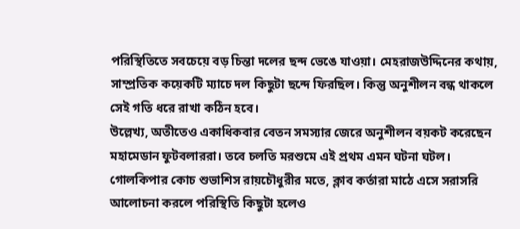পরিস্থিতিতে সবচেয়ে বড় চিন্তা দলের ছন্দ ভেঙে যাওয়া। মেহরাজউদ্দিনের কথায়, সাম্প্রতিক কয়েকটি ম্যাচে দল কিছুটা ছন্দে ফিরছিল। কিন্তু অনুশীলন বন্ধ থাকলে সেই গতি ধরে রাখা কঠিন হবে।
উল্লেখ্য, অতীতেও একাধিকবার বেতন সমস্যার জেরে অনুশীলন বয়কট করেছেন মহামেডান ফুটবলাররা। তবে চলতি মরশুমে এই প্রথম এমন ঘটনা ঘটল। গোলকিপার কোচ শুভাশিস রায়চৌধুরীর মতে, ক্লাব কর্তারা মাঠে এসে সরাসরি আলোচনা করলে পরিস্থিতি কিছুটা হলেও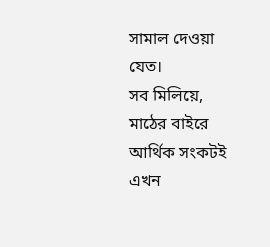সামাল দেওয়া যেত।
সব মিলিয়ে, মাঠের বাইরে আর্থিক সংকটই এখন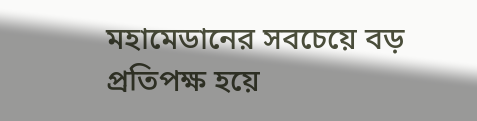মহামেডানের সবচেয়ে বড় প্রতিপক্ষ হয়ে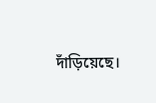দাঁড়িয়েছে।